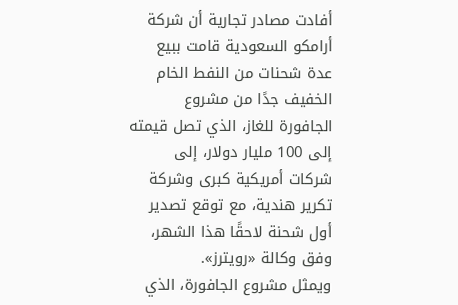أفادت مصادر تجارية أن شركة أرامكو السعودية قامت ببيع عدة شحنات من النفط الخام الخفيف جدًا من مشروع الجافورة للغاز، الذي تصل قيمته إلى 100 مليار دولار، إلى شركات أمريكية كبرى وشركة تكرير هندية، مع توقع تصدير أول شحنة لاحقًا هذا الشهر، وفق وكالة «رويترز».
ويمثل مشروع الجافورة، الذي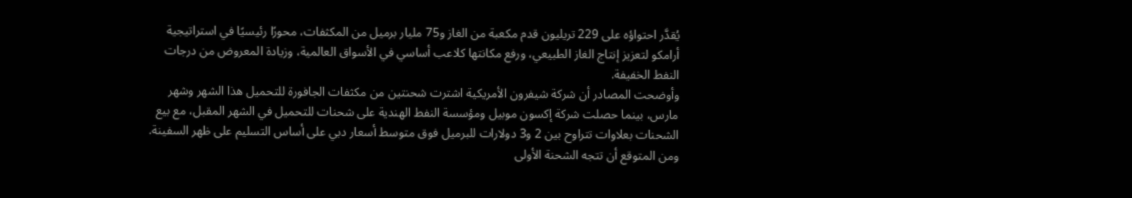يُقدَّر احتواؤه على 229 تريليون قدم مكعبة من الغاز و75 مليار برميل من المكثفات، محورًا رئيسيًا في استراتيجية أرامكو لتعزيز إنتاج الغاز الطبيعي، ورفع مكانتها كلاعب أساسي في الأسواق العالمية، وزيادة المعروض من درجات النفط الخفيفة.
وأوضحت المصادر أن شركة شيفرون الأمريكية اشترت شحنتين من مكثفات الجافورة للتحميل هذا الشهر وشهر مارس، بينما حصلت شركة إكسون موبيل ومؤسسة النفط الهندية على شحنات للتحميل في الشهر المقبل، مع بيع الشحنات بعلاوات تتراوح بين 2 و3 دولارات للبرميل فوق متوسط أسعار دبي على أساس التسليم على ظهر السفينة.
ومن المتوقع أن تتجه الشحنة الأولى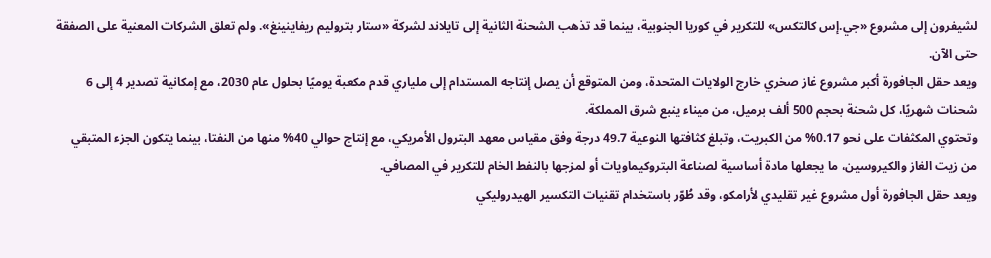لشيفرون إلى مشروع «جي.إس كالتكس» للتكرير في كوريا الجنوبية، بينما قد تذهب الشحنة الثانية إلى تايلاند لشركة «ستار بتروليم ريفاينينغ». ولم تعلق الشركات المعنية على الصفقة حتى الآن.
ويعد حقل الجافورة أكبر مشروع غاز صخري خارج الولايات المتحدة، ومن المتوقع أن يصل إنتاجه المستدام إلى ملياري قدم مكعبة يوميًا بحلول عام 2030، مع إمكانية تصدير 4 إلى 6 شحنات شهريًا، كل شحنة بحجم 500 ألف برميل، من ميناء ينبع شرق المملكة.
وتحتوي المكثفات على نحو 0.17% من الكبريت، وتبلغ كثافتها النوعية 49.7 درجة وفق مقياس معهد البترول الأمريكي، مع إنتاج حوالي 40% منها من النفتا، بينما يتكون الجزء المتبقي من زيت الغاز والكيروسين، ما يجعلها مادة أساسية لصناعة البتروكيماويات أو لمزجها بالنفط الخام للتكرير في المصافي.
ويعد حقل الجافورة أول مشروع غير تقليدي لأرامكو، وقد طُوّر باستخدام تقنيات التكسير الهيدروليكي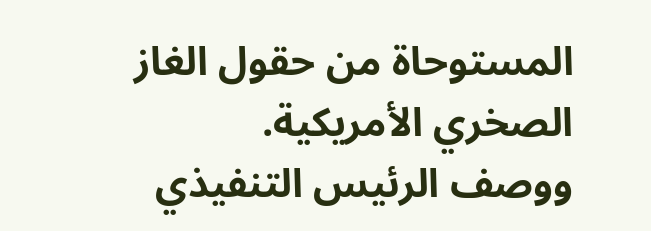المستوحاة من حقول الغاز الصخري الأمريكية.
ووصف الرئيس التنفيذي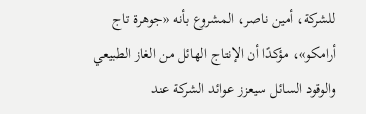للشركة، أمين ناصر، المشروع بأنه «جوهرة تاج أرامكو»، مؤكدًا أن الإنتاج الهائل من الغاز الطبيعي والوقود السائل سيعزز عوائد الشركة عند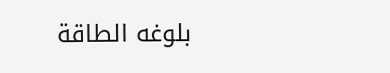بلوغه الطاقة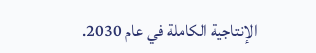الإنتاجية الكاملة في عام 2030.